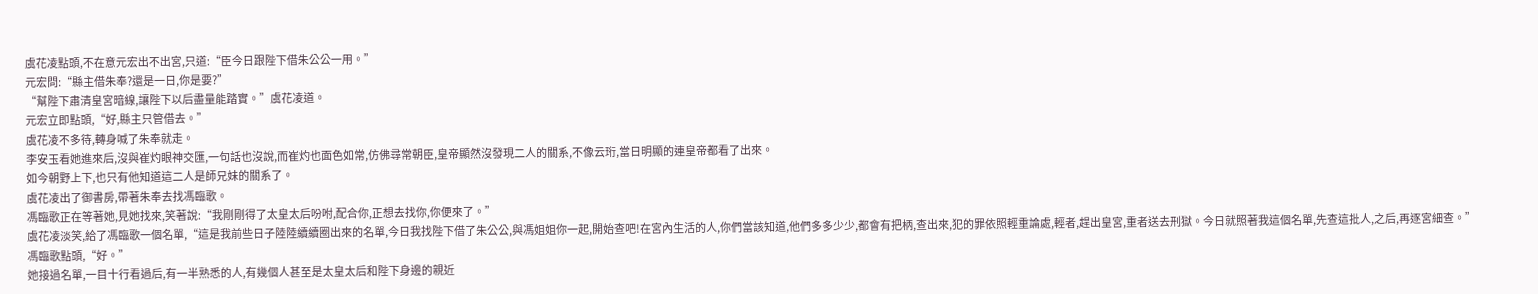虞花凌點頭,不在意元宏出不出宮,只道:“臣今日跟陛下借朱公公一用。”
元宏問:“縣主借朱奉?還是一日,你是要?”
“幫陛下肅清皇宮暗線,讓陛下以后盡量能踏實。”虞花凌道。
元宏立即點頭,“好,縣主只管借去。”
虞花凌不多待,轉身喊了朱奉就走。
李安玉看她進來后,沒與崔灼眼神交匯,一句話也沒說,而崔灼也面色如常,仿佛尋常朝臣,皇帝顯然沒發現二人的關系,不像云珩,當日明顯的連皇帝都看了出來。
如今朝野上下,也只有他知道這二人是師兄妹的關系了。
虞花凌出了御書房,帶著朱奉去找馮臨歌。
馮臨歌正在等著她,見她找來,笑著說:“我剛剛得了太皇太后吩咐,配合你,正想去找你,你便來了。”
虞花凌淡笑,給了馮臨歌一個名單,“這是我前些日子陸陸續續圈出來的名單,今日我找陛下借了朱公公,與馮姐姐你一起,開始查吧!在宮內生活的人,你們當該知道,他們多多少少,都會有把柄,查出來,犯的罪依照輕重論處,輕者,趕出皇宮,重者送去刑獄。今日就照著我這個名單,先查這批人,之后,再逐宮細查。”
馮臨歌點頭,“好。”
她接過名單,一目十行看過后,有一半熟悉的人,有幾個人甚至是太皇太后和陛下身邊的親近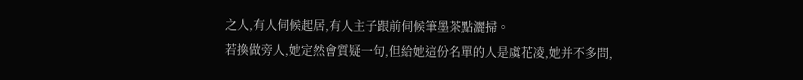之人,有人伺候起居,有人主子跟前伺候筆墨茶點灑掃。
若換做旁人,她定然會質疑一句,但給她這份名單的人是虞花凌,她并不多問,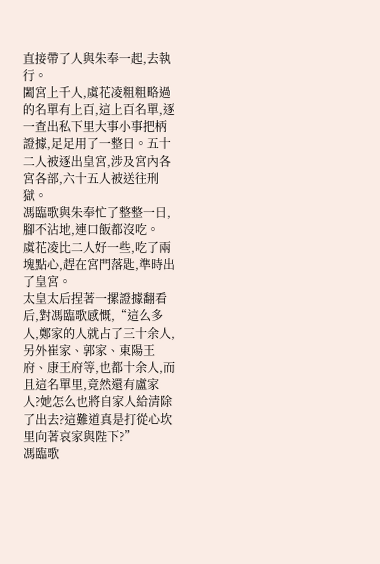直接帶了人與朱奉一起,去執行。
闔宮上千人,虞花凌粗粗略過的名單有上百,這上百名單,逐一查出私下里大事小事把柄證據,足足用了一整日。五十二人被逐出皇宮,涉及宮內各宮各部,六十五人被送往刑獄。
馮臨歌與朱奉忙了整整一日,腳不沾地,連口飯都沒吃。
虞花凌比二人好一些,吃了兩塊點心,趕在宮門落匙,準時出了皇宮。
太皇太后捏著一摞證據翻看后,對馮臨歌感慨,“這么多人,鄭家的人就占了三十余人,另外崔家、郭家、東陽王府、康王府等,也都十余人,而且這名單里,竟然還有盧家人?她怎么也將自家人給清除了出去?這難道真是打從心坎里向著哀家與陛下?”
馮臨歌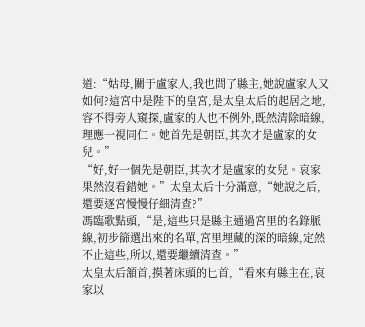道:“姑母,關于盧家人,我也問了縣主,她說盧家人又如何?這宮中是陛下的皇宮,是太皇太后的起居之地,容不得旁人窺探,盧家的人也不例外,既然清除暗線,理應一視同仁。她首先是朝臣,其次才是盧家的女兒。”
“好,好一個先是朝臣,其次才是盧家的女兒。哀家果然沒看錯她。”太皇太后十分滿意,“她說之后,還要逐宮慢慢仔細清查?”
馮臨歌點頭,“是,這些只是縣主通過宮里的名錄脈線,初步篩選出來的名單,宮里埋藏的深的暗線,定然不止這些,所以,還要繼續清查。”
太皇太后頷首,摸著床頭的匕首,“看來有縣主在,哀家以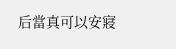后當真可以安寢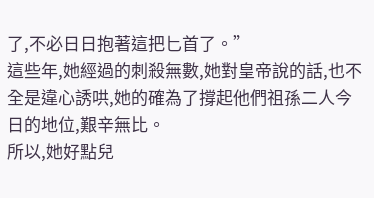了,不必日日抱著這把匕首了。”
這些年,她經過的刺殺無數,她對皇帝說的話,也不全是違心誘哄,她的確為了撐起他們祖孫二人今日的地位,艱辛無比。
所以,她好點兒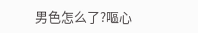男色怎么了?嘔心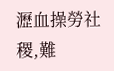瀝血操勞社稷,難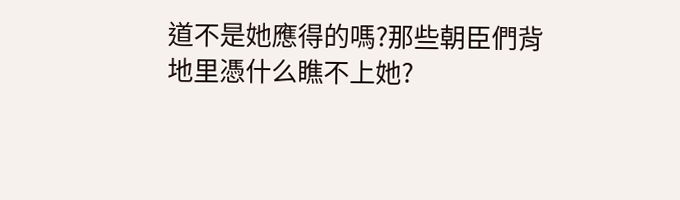道不是她應得的嗎?那些朝臣們背地里憑什么瞧不上她?